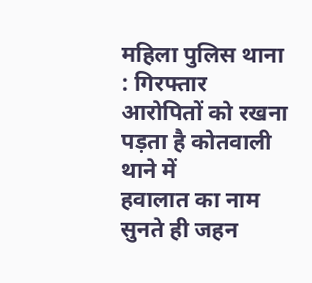महिला पुलिस थाना : गिरफ्तार आरोपितों को रखना पड़ता है कोतवाली थाने में
हवालात का नाम सुनते ही जहन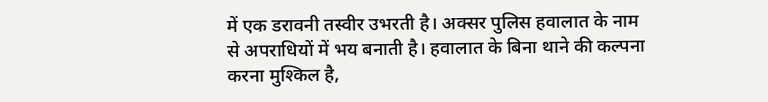में एक डरावनी तस्वीर उभरती है। अक्सर पुलिस हवालात के नाम से अपराधियों में भय बनाती है। हवालात के बिना थाने की कल्पना करना मुश्किल है,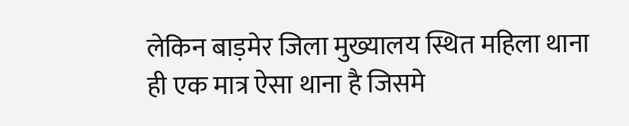लेकिन बाड़मेर जिला मुख्यालय स्थित महिला थाना ही एक मात्र ऐसा थाना है जिसमे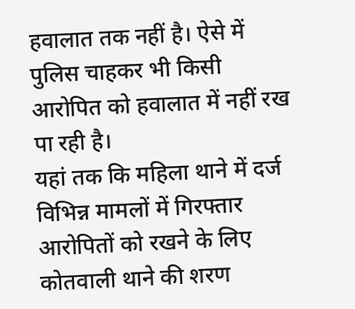हवालात तक नहीं है। ऐसे में पुलिस चाहकर भी किसी आरोपित को हवालात में नहीं रख पा रही है।
यहां तक कि महिला थाने में दर्ज विभिन्न मामलों में गिरफ्तार आरोपितों को रखने के लिए कोतवाली थाने की शरण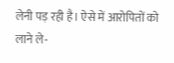लेनी पड़ रही है। ऐसे में आरोपितों को लाने ले-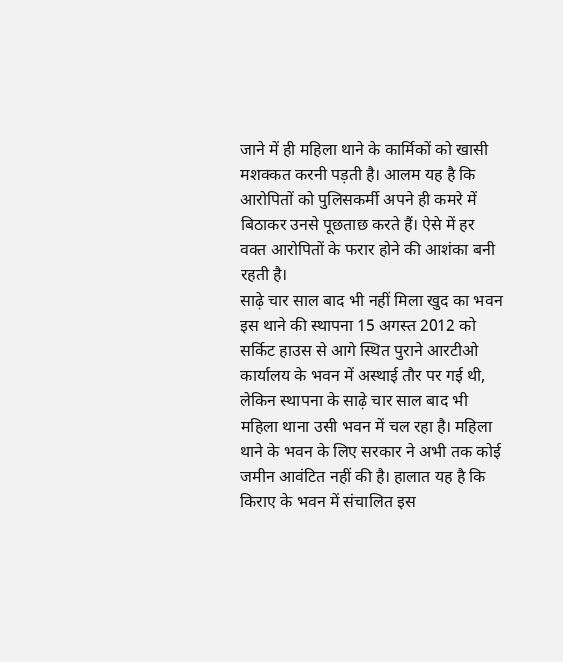जाने में ही महिला थाने के कार्मिकों को खासी मशक्कत करनी पड़ती है। आलम यह है कि आरोपितों को पुलिसकर्मी अपने ही कमरे में बिठाकर उनसे पूछताछ करते हैं। ऐसे में हर वक्त आरोपितों के फरार होने की आशंका बनी रहती है।
साढ़े चार साल बाद भी नहीं मिला खुद का भवन
इस थाने की स्थापना 15 अगस्त 2012 को सर्किट हाउस से आगे स्थित पुराने आरटीओ कार्यालय के भवन में अस्थाई तौर पर गई थी, लेकिन स्थापना के साढ़े चार साल बाद भी महिला थाना उसी भवन में चल रहा है। महिला थाने के भवन के लिए सरकार ने अभी तक कोई जमीन आवंटित नहीं की है। हालात यह है कि किराए के भवन में संचालित इस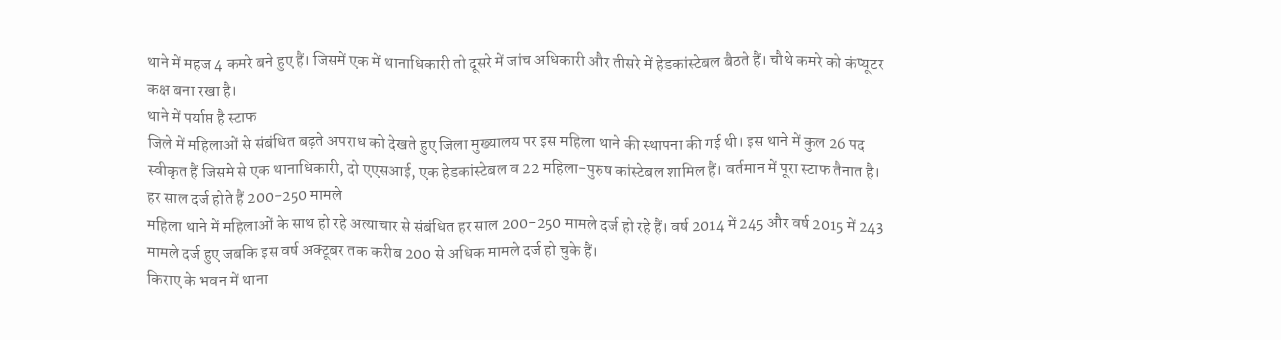थाने में महज 4 कमरे बने हुए हैं। जिसमें एक में थानाधिकारी तो दूसरे में जांच अधिकारी और तीसरे में हेडकांस्टेबल बैठते हैं। चौथे कमरे को कंप्यूटर कक्ष बना रखा है।
थाने में पर्याप्त है स्टाफ
जिले में महिलाओं से संबंधित बढ़ते अपराध को देखते हुए जिला मुख्यालय पर इस महिला थाने की स्थापना की गई थी। इस थाने में कुल 26 पद स्वीकृत हैं जिसमे से एक थानाधिकारी, दो एएसआई, एक हेडकांस्टेबल व 22 महिला-पुरुष कांस्टेबल शामिल हैं। वर्तमान में पूरा स्टाफ तैनात है।
हर साल दर्ज होते हैं 200-250 मामले
महिला थाने में महिलाओं के साथ हो रहे अत्याचार से संबंधित हर साल 200-250 मामले दर्ज हो रहे हैं। वर्ष 2014 में 245 और वर्ष 2015 में 243 मामले दर्ज हुए जबकि इस वर्ष अक्टूबर तक करीब 200 से अधिक मामले दर्ज हो चुके हैं।
किराए के भवन में थाना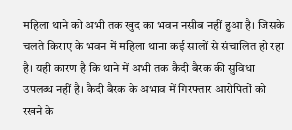महिला थाने को अभी तक खुद का भवन नसीब नहीं हुआ है। जिसके चलते किराए के भवन में महिला थाना कई सालों से संचालित हो रहा है। यही कारण है कि थाने में अभी तक कैदी बैरक की सुविधा उपलब्ध नहीं है। कैदी बैरक के अभाव में गिरफ्तार आरोपितों को रखने के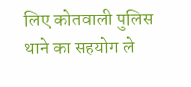लिए कोतवाली पुलिस थाने का सहयोग ले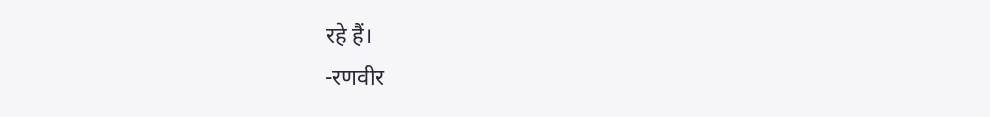रहे हैं।
-रणवीर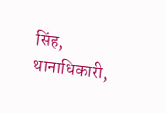सिंह, थानाधिकारी,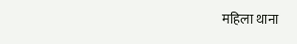महिला थाना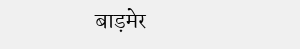बाड़मेर